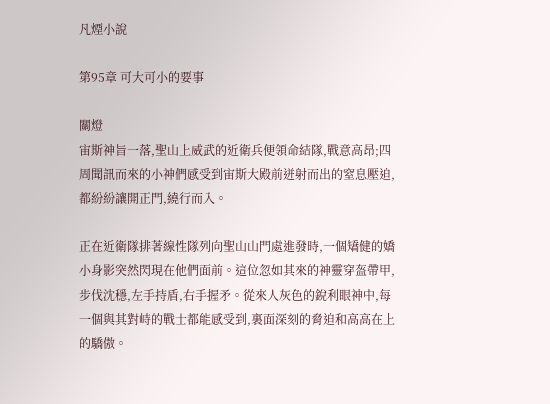凡煙小說

第95章 可大可小的要事

關燈
宙斯神旨一落,聖山上威武的近衛兵便領命結隊,戰意高昂;四周聞訊而來的小神們感受到宙斯大殿前迸射而出的窒息壓迫,都紛紛讓開正門,繞行而入。

正在近衛隊排著線性隊列向聖山山門處進發時,一個矯健的嬌小身影突然閃現在他們面前。這位忽如其來的神靈穿盔帶甲,步伐沈穩,左手持盾,右手握矛。從來人灰色的銳利眼神中,每一個與其對峙的戰士都能感受到,裏面深刻的脅迫和高高在上的驕傲。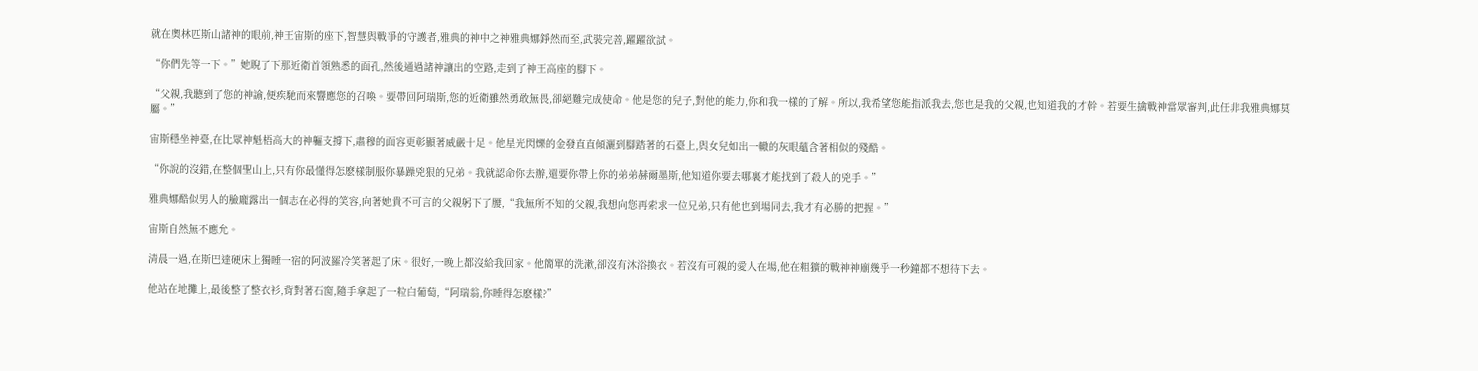就在奧林匹斯山諸神的眼前,神王宙斯的座下,智慧與戰爭的守護者,雅典的神中之神雅典娜錚然而至,武裝完善,躍躍欲試。

“你們先等一下。”她睨了下那近衛首領熟悉的面孔,然後通過諸神讓出的空路,走到了神王高座的腳下。

“父親,我聽到了您的神諭,便疾馳而來響應您的召喚。要帶回阿瑞斯,您的近衛雖然勇敢無畏,卻絕難完成使命。他是您的兒子,對他的能力,你和我一樣的了解。所以,我希望您能指派我去,您也是我的父親,也知道我的才幹。若要生擒戰神當眾審判,此任非我雅典娜莫屬。”

宙斯穩坐神臺,在比眾神魁梧高大的神軀支撐下,肅穆的面容更彰顯著威嚴十足。他星光閃爍的金發直直傾灑到腳踏著的石臺上,與女兒如出一轍的灰眼蘊含著相似的殘酷。

“你說的沒錯,在整個聖山上,只有你最懂得怎麽樣制服你暴躁兇狠的兄弟。我就認命你去辦,還要你帶上你的弟弟赫爾墨斯,他知道你要去哪裏才能找到了殺人的兇手。”

雅典娜酷似男人的臉龐露出一個志在必得的笑容,向著她貴不可言的父親躬下了腰,“我無所不知的父親,我想向您再索求一位兄弟,只有他也到場同去,我才有必勝的把握。”

宙斯自然無不應允。

清晨一過,在斯巴達硬床上獨睡一宿的阿波羅冷笑著起了床。很好,一晚上都沒給我回家。他簡單的洗漱,卻沒有沐浴換衣。若沒有可親的愛人在場,他在粗獷的戰神神廟幾乎一秒鐘都不想待下去。

他站在地攤上,最後整了整衣衫,背對著石窗,隨手拿起了一粒白葡萄,“阿瑞翁,你睡得怎麽樣?”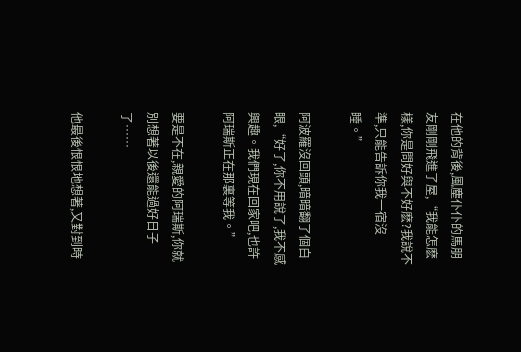在他的背後,風塵仆仆的馬朋友剛剛飛進了屋,“我能怎麽樣,你是問好與不好麽?我說不準,只能告訴你我一宿沒睡。”

阿波羅沒回頭,暗暗翻了個白眼,“好了,你不用說了,我不感興趣。我們現在回家吧,也許阿瑞斯正在那裏等我。”

要是不在,親愛的阿瑞斯,你就別想著以後還能過好日子了……

他最後恨恨地想著,又對到時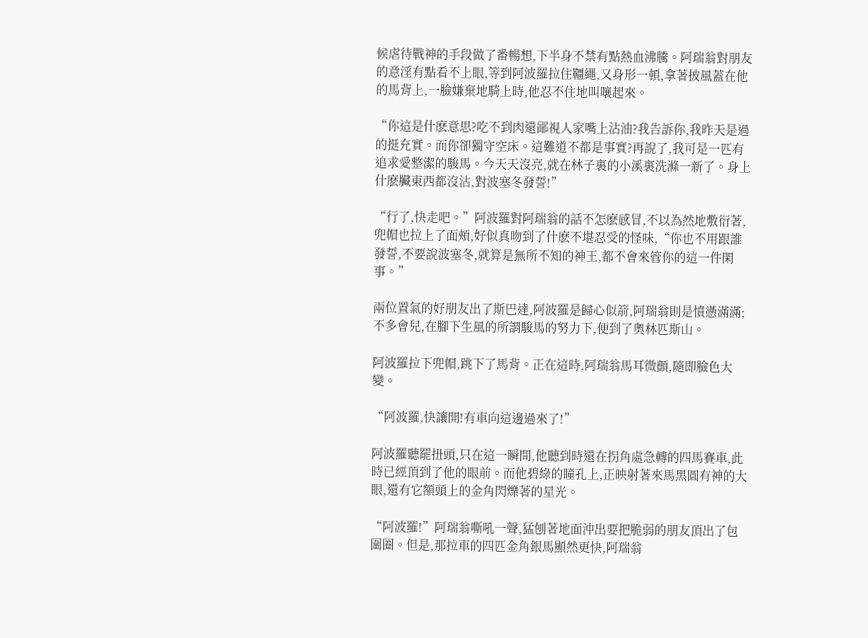候虐待戰神的手段做了番暢想,下半身不禁有點熱血沸騰。阿瑞翁對朋友的意淫有點看不上眼,等到阿波羅拉住韁繩,又身形一頓,拿著披風蓋在他的馬背上,一臉嫌棄地騎上時,他忍不住地叫嚷起來。

“你這是什麽意思?吃不到肉還鄙視人家嘴上沾油?我告訴你,我昨天是過的挺充實。而你卻獨守空床。這難道不都是事實?再說了,我可是一匹有追求愛整潔的駿馬。今天天沒亮,就在林子裏的小溪裏洗滌一新了。身上什麽臟東西都沒沾,對波塞冬發誓!”

“行了,快走吧。”阿波羅對阿瑞翁的話不怎麽感冒,不以為然地敷衍著,兜帽也拉上了面頰,好似真吻到了什麽不堪忍受的怪味,“你也不用跟誰發誓,不要說波塞冬,就算是無所不知的神王,都不會來管你的這一件閑事。”

兩位置氣的好朋友出了斯巴達,阿波羅是歸心似箭,阿瑞翁則是憤懣滿滿;不多會兒,在腳下生風的所謂駿馬的努力下,便到了奧林匹斯山。

阿波羅拉下兜帽,跳下了馬背。正在這時,阿瑞翁馬耳微顫,隨即臉色大變。

“阿波羅,快讓開!有車向這邊過來了!”

阿波羅聽罷扭頭,只在這一瞬間,他聽到時還在拐角處急轉的四馬賽車,此時已經頂到了他的眼前。而他碧綠的瞳孔上,正映射著來馬黑圓有神的大眼,還有它額頭上的金角閃爍著的星光。

“阿波羅!”阿瑞翁嘶吼一聲,猛刨著地面沖出要把脆弱的朋友頂出了包圍圈。但是,那拉車的四匹金角銀馬顯然更快,阿瑞翁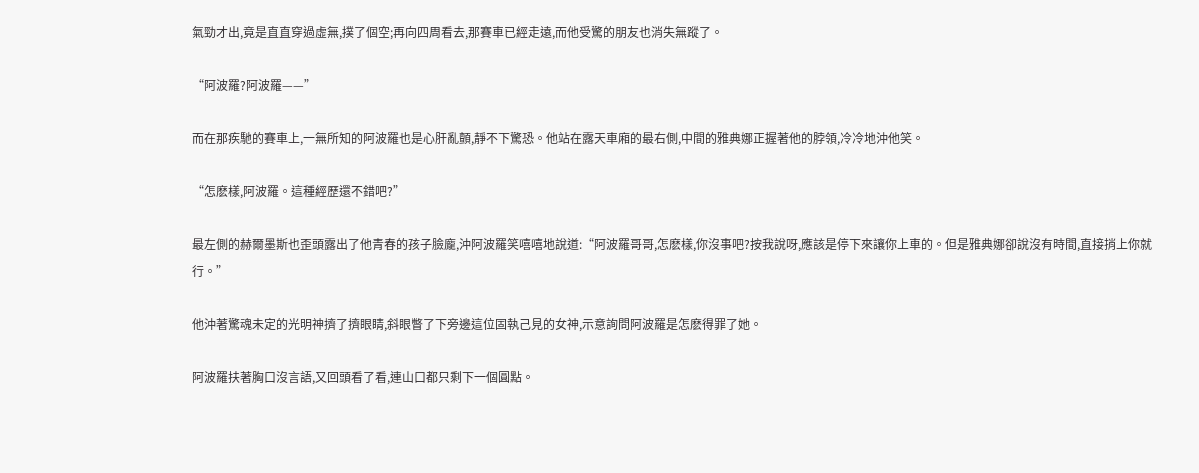氣勁才出,竟是直直穿過虛無,撲了個空;再向四周看去,那賽車已經走遠,而他受驚的朋友也消失無蹤了。

“阿波羅?阿波羅——”

而在那疾馳的賽車上,一無所知的阿波羅也是心肝亂顫,靜不下驚恐。他站在露天車廂的最右側,中間的雅典娜正握著他的脖領,冷冷地沖他笑。

“怎麽樣,阿波羅。這種經歷還不錯吧?”

最左側的赫爾墨斯也歪頭露出了他青春的孩子臉龐,沖阿波羅笑嘻嘻地說道:“阿波羅哥哥,怎麽樣,你沒事吧?按我說呀,應該是停下來讓你上車的。但是雅典娜卻說沒有時間,直接捎上你就行。”

他沖著驚魂未定的光明神擠了擠眼睛,斜眼瞥了下旁邊這位固執己見的女神,示意詢問阿波羅是怎麽得罪了她。

阿波羅扶著胸口沒言語,又回頭看了看,連山口都只剩下一個圓點。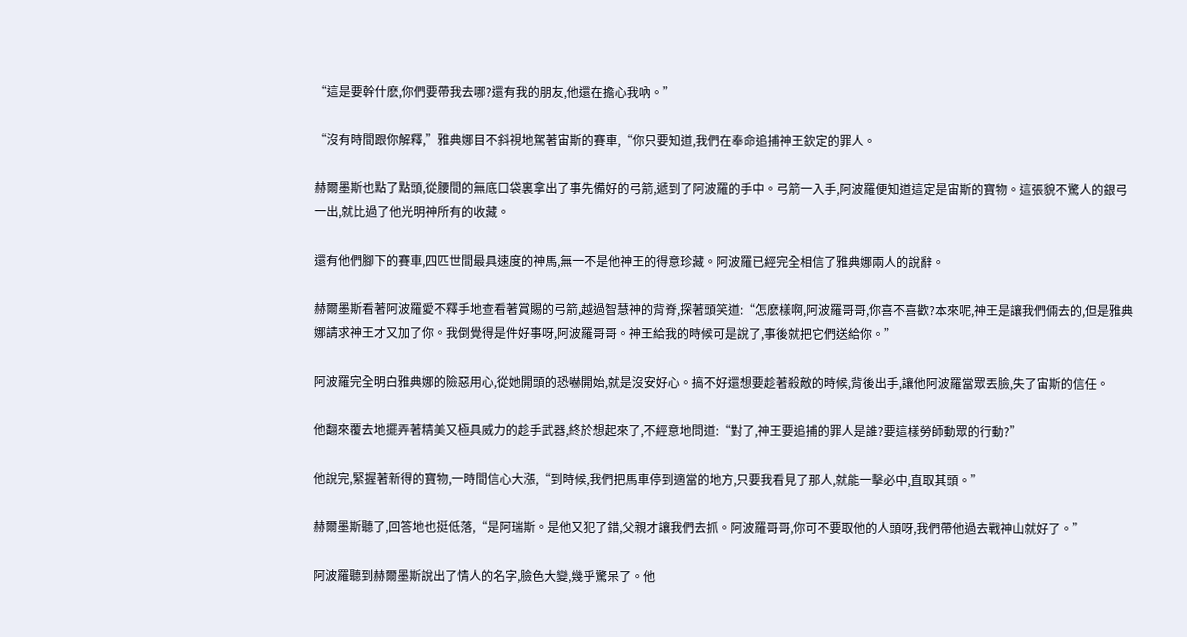“這是要幹什麽,你們要帶我去哪?還有我的朋友,他還在擔心我吶。”

“沒有時間跟你解釋,”雅典娜目不斜視地駕著宙斯的賽車,“你只要知道,我們在奉命追捕神王欽定的罪人。

赫爾墨斯也點了點頭,從腰間的無底口袋裏拿出了事先備好的弓箭,遞到了阿波羅的手中。弓箭一入手,阿波羅便知道這定是宙斯的寶物。這張貌不驚人的銀弓一出,就比過了他光明神所有的收藏。

還有他們腳下的賽車,四匹世間最具速度的神馬,無一不是他神王的得意珍藏。阿波羅已經完全相信了雅典娜兩人的說辭。

赫爾墨斯看著阿波羅愛不釋手地查看著賞賜的弓箭,越過智慧神的背脊,探著頭笑道:“怎麽樣啊,阿波羅哥哥,你喜不喜歡?本來呢,神王是讓我們倆去的,但是雅典娜請求神王才又加了你。我倒覺得是件好事呀,阿波羅哥哥。神王給我的時候可是說了,事後就把它們送給你。”

阿波羅完全明白雅典娜的險惡用心,從她開頭的恐嚇開始,就是沒安好心。搞不好還想要趁著殺敵的時候,背後出手,讓他阿波羅當眾丟臉,失了宙斯的信任。

他翻來覆去地擺弄著精美又極具威力的趁手武器,終於想起來了,不經意地問道:“對了,神王要追捕的罪人是誰?要這樣勞師動眾的行動?”

他說完,緊握著新得的寶物,一時間信心大漲,“到時候,我們把馬車停到適當的地方,只要我看見了那人,就能一擊必中,直取其頭。”

赫爾墨斯聽了,回答地也挺低落,“是阿瑞斯。是他又犯了錯,父親才讓我們去抓。阿波羅哥哥,你可不要取他的人頭呀,我們帶他過去戰神山就好了。”

阿波羅聽到赫爾墨斯說出了情人的名字,臉色大變,幾乎驚呆了。他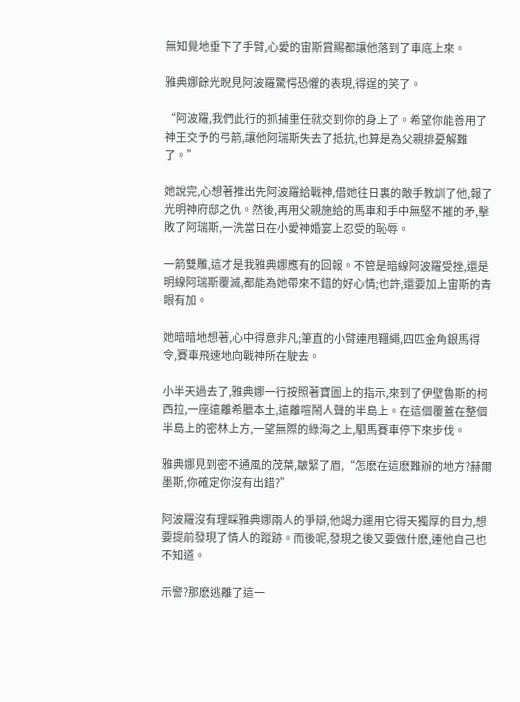無知覺地垂下了手臂,心愛的宙斯賞賜都讓他落到了車底上來。

雅典娜餘光睨見阿波羅驚愕恐懼的表現,得逞的笑了。

“阿波羅,我們此行的抓捕重任就交到你的身上了。希望你能善用了神王交予的弓箭,讓他阿瑞斯失去了抵抗,也算是為父親排憂解難了。”

她說完,心想著推出先阿波羅給戰神,借她往日裏的敵手教訓了他,報了光明神府邸之仇。然後,再用父親施給的馬車和手中無堅不摧的矛,擊敗了阿瑞斯,一洗當日在小愛神婚宴上忍受的恥辱。

一箭雙雕,這才是我雅典娜應有的回報。不管是暗線阿波羅受挫,還是明線阿瑞斯覆滅,都能為她帶來不錯的好心情;也許,還要加上宙斯的青眼有加。

她暗暗地想著,心中得意非凡;筆直的小臂連甩韁繩,四匹金角銀馬得令,賽車飛速地向戰神所在駛去。

小半天過去了,雅典娜一行按照著寶圖上的指示,來到了伊壁魯斯的柯西拉,一座遠離希臘本土,遠離喧鬧人聲的半島上。在這個覆蓋在整個半島上的密林上方,一望無際的綠海之上,駟馬賽車停下來步伐。

雅典娜見到密不通風的茂葉,皺緊了眉,“怎麽在這麽難辦的地方?赫爾墨斯,你確定你沒有出錯?”

阿波羅沒有理睬雅典娜兩人的爭辯,他竭力運用它得天獨厚的目力,想要提前發現了情人的蹤跡。而後呢,發現之後又要做什麽,連他自己也不知道。

示警?那麽逃離了這一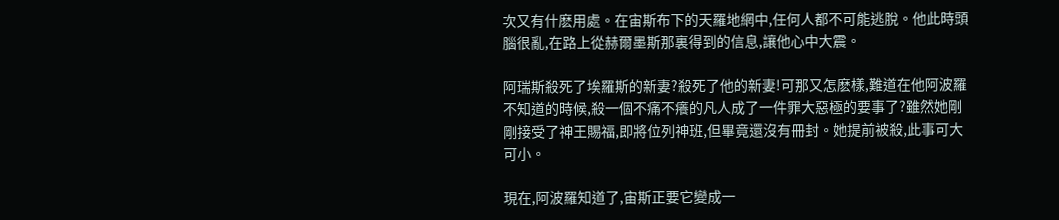次又有什麽用處。在宙斯布下的天羅地網中,任何人都不可能逃脫。他此時頭腦很亂,在路上從赫爾墨斯那裏得到的信息,讓他心中大震。

阿瑞斯殺死了埃羅斯的新妻?殺死了他的新妻!可那又怎麽樣,難道在他阿波羅不知道的時候,殺一個不痛不癢的凡人成了一件罪大惡極的要事了?雖然她剛剛接受了神王賜福,即將位列神班,但畢竟還沒有冊封。她提前被殺,此事可大可小。

現在,阿波羅知道了,宙斯正要它變成一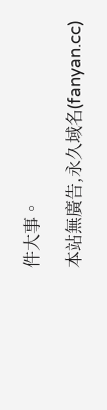件大事。

本站無廣告,永久域名(fanyan.cc)